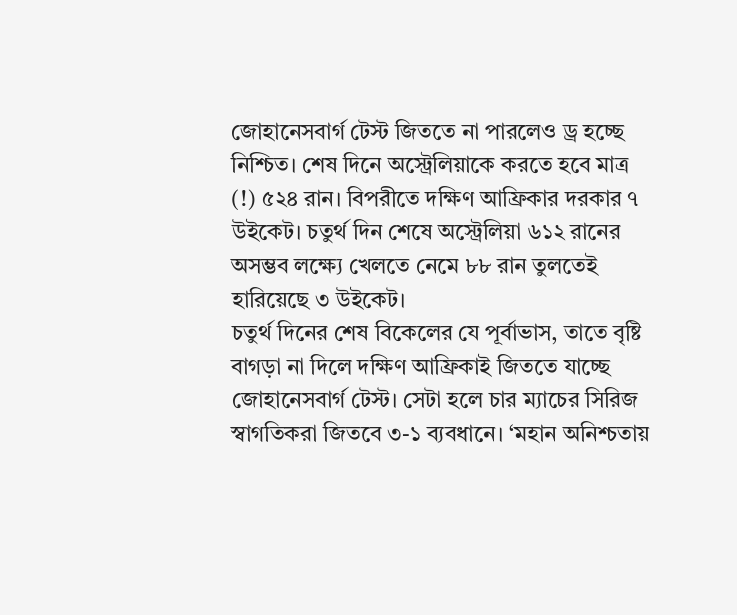জোহানেসবার্গ টেস্ট জিততে না পারলেও ড্র হচ্ছে নিশ্চিত। শেষ দিনে অস্ট্রেলিয়াকে করতে হবে মাত্র (!) ৫২৪ রান। বিপরীতে দক্ষিণ আফ্রিকার দরকার ৭ উইকেট। চতুর্থ দিন শেষে অস্ট্রেলিয়া ৬১২ রানের অসম্ভব লক্ষ্যে খেলতে নেমে ৮৮ রান তুলতেই হারিয়েছে ৩ উইকেট।
চতুর্থ দিনের শেষ বিকেলের যে পূর্বাভাস, তাতে বৃষ্টি বাগড়া না দিলে দক্ষিণ আফ্রিকাই জিততে যাচ্ছে জোহানেসবার্গ টেস্ট। সেটা হলে চার ম্যাচের সিরিজ স্বাগতিকরা জিতবে ৩-১ ব্যবধানে। ‘মহান অনিশ্চতায়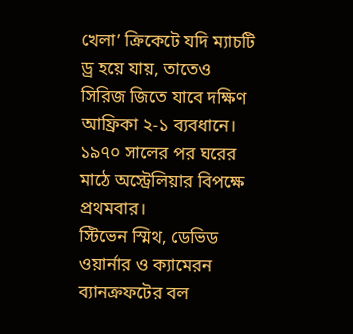খেলা’ ক্রিকেটে যদি ম্যাচটি ড্র হয়ে যায়, তাতেও সিরিজ জিতে যাবে দক্ষিণ আফ্রিকা ২-১ ব্যবধানে। ১৯৭০ সালের পর ঘরের মাঠে অস্ট্রেলিয়ার বিপক্ষে প্রথমবার।
স্টিভেন স্মিথ, ডেভিড ওয়ার্নার ও ক্যামেরন ব্যানক্রফটের বল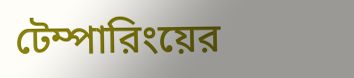টেম্পারিংয়ের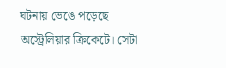ঘটনায় ভেঙে পড়েছে অস্ট্রেলিয়ার ক্রিকেটে। সেটা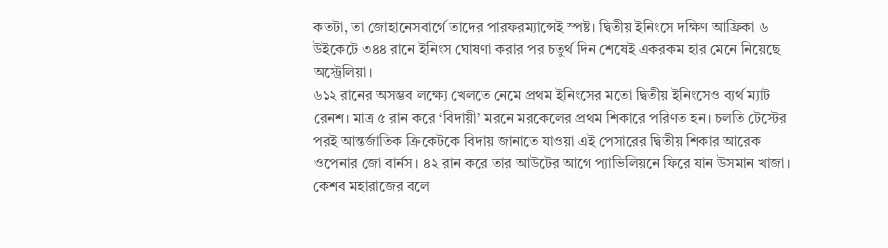কতটা, তা জোহানেসবার্গে তাদের পারফরম্যান্সেই স্পষ্ট। দ্বিতীয় ইনিংসে দক্ষিণ আফ্রিকা ৬ উইকেটে ৩৪৪ রানে ইনিংস ঘোষণা করার পর চতুর্থ দিন শেষেই একরকম হার মেনে নিয়েছে অস্ট্রেলিয়া।
৬১২ রানের অসম্ভব লক্ষ্যে খেলতে নেমে প্রথম ইনিংসের মতো দ্বিতীয় ইনিংসেও ব্যর্থ ম্যাট রেনশ। মাত্র ৫ রান করে ‘বিদায়ী’ মরনে মরকেলের প্রথম শিকারে পরিণত হন। চলতি টেস্টের পরই আন্তর্জাতিক ক্রিকেটকে বিদায় জানাতে যাওয়া এই পেসারের দ্বিতীয় শিকার আরেক ওপেনার জো বার্নস। ৪২ রান করে তার আউটের আগে প্যাভিলিয়নে ফিরে যান উসমান খাজা। কেশব মহারাজের বলে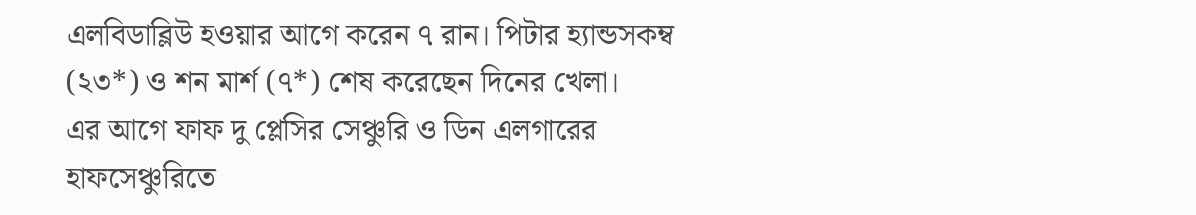এলবিডাব্লিউ হওয়ার আগে করেন ৭ রান। পিটার হ্যান্ডসকম্ব (২৩*) ও শন মার্শ (৭*) শেষ করেছেন দিনের খেলা।
এর আগে ফাফ দু প্লেসির সেঞ্চুরি ও ডিন এলগারের হাফসেঞ্চুরিতে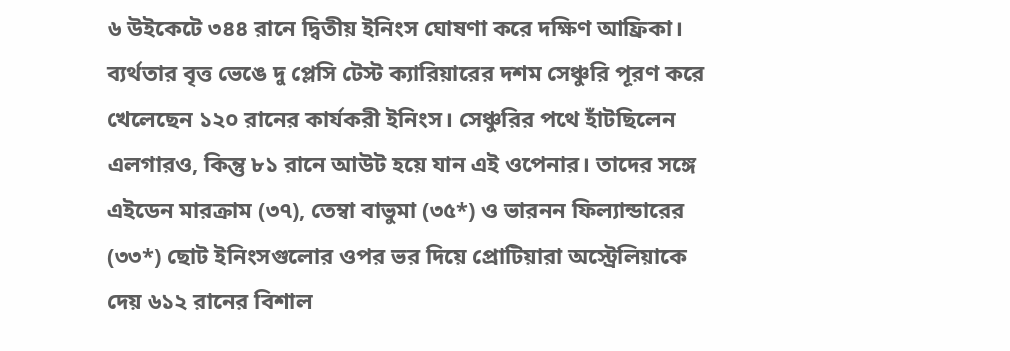৬ উইকেটে ৩৪৪ রানে দ্বিতীয় ইনিংস ঘোষণা করে দক্ষিণ আফ্রিকা। ব্যর্থতার বৃত্ত ভেঙে দু প্লেসি টেস্ট ক্যারিয়ারের দশম সেঞ্চুরি পূরণ করে খেলেছেন ১২০ রানের কার্যকরী ইনিংস। সেঞ্চুরির পথে হাঁটছিলেন এলগারও, কিন্তু ৮১ রানে আউট হয়ে যান এই ওপেনার। তাদের সঙ্গে এইডেন মারক্রাম (৩৭), তেম্বা বাভুমা (৩৫*) ও ভারনন ফিল্যান্ডারের (৩৩*) ছোট ইনিংসগুলোর ওপর ভর দিয়ে প্রোটিয়ারা অস্ট্রেলিয়াকে দেয় ৬১২ রানের বিশাল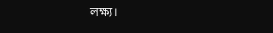লক্ষ্য।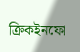ক্রিকইনফো